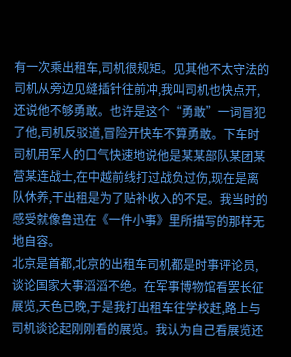有一次乘出租车,司机很规矩。见其他不太守法的司机从旁边见缝插针往前冲,我叫司机也快点开,还说他不够勇敢。也许是这个“勇敢”一词冒犯了他,司机反驳道,冒险开快车不算勇敢。下车时司机用军人的口气快速地说他是某某部队某团某营某连战士,在中越前线打过战负过伤,现在是离队休养,干出租是为了贴补收入的不足。我当时的感受就像鲁迅在《一件小事》里所描写的那样无地自容。
北京是首都,北京的出租车司机都是时事评论员,谈论国家大事滔滔不绝。在军事博物馆看罢长征展览,天色已晚,于是我打出租车往学校赶,路上与司机谈论起刚刚看的展览。我认为自己看展览还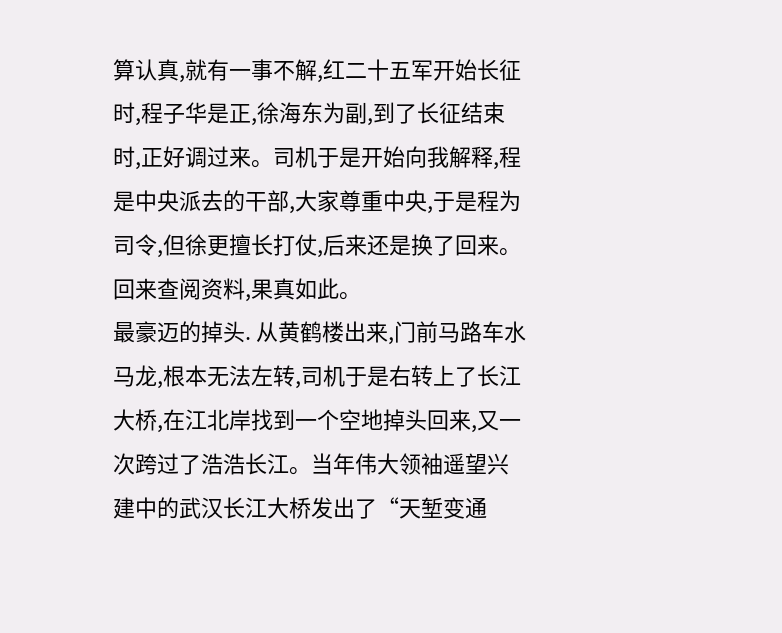算认真,就有一事不解,红二十五军开始长征时,程子华是正,徐海东为副,到了长征结束时,正好调过来。司机于是开始向我解释,程是中央派去的干部,大家尊重中央,于是程为司令,但徐更擅长打仗,后来还是换了回来。回来查阅资料,果真如此。
最豪迈的掉头. 从黄鹤楼出来,门前马路车水马龙,根本无法左转,司机于是右转上了长江大桥,在江北岸找到一个空地掉头回来,又一次跨过了浩浩长江。当年伟大领袖遥望兴建中的武汉长江大桥发出了“天堑变通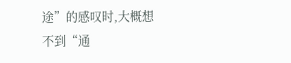途”的感叹时,大概想不到“通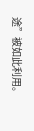途”被如此利用。